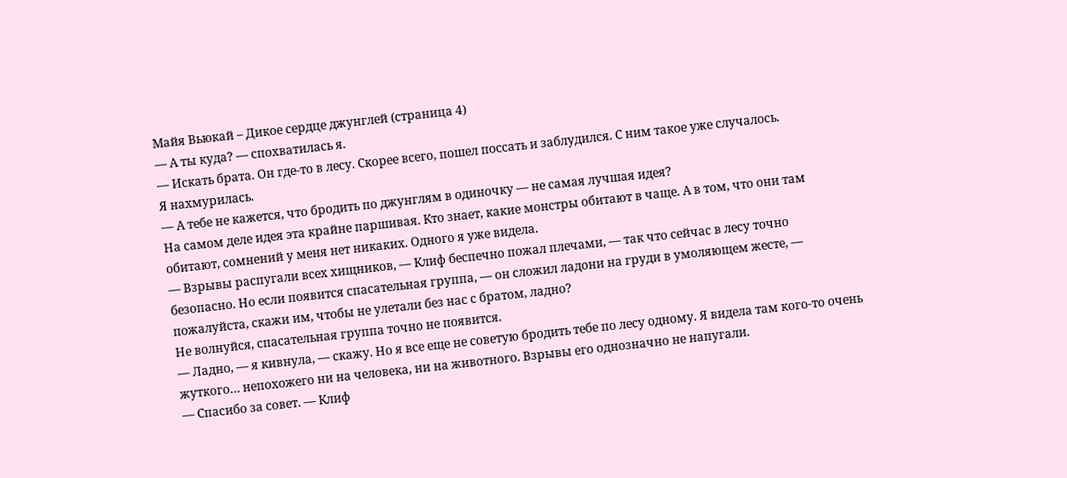Майя Вьюкай – Дикое сердце джунглей (страница 4)
— А ты куда? — спохватилась я.
— Искать брата. Он где-то в лесу. Скорее всего, пошел поссать и заблудился. С ним такое уже случалось.
Я нахмурилась.
— А тебе не кажется, что бродить по джунглям в одиночку — не самая лучшая идея?
На самом деле идея эта крайне паршивая. Кто знает, какие монстры обитают в чаще. А в том, что они там обитают, сомнений у меня нет никаких. Одного я уже видела.
— Взрывы распугали всех хищников, — Клиф беспечно пожал плечами, — так что сейчас в лесу точно безопасно. Но если появится спасательная группа, — он сложил ладони на груди в умоляющем жесте, — пожалуйста, скажи им, чтобы не улетали без нас с братом, ладно?
Не волнуйся, спасательная группа точно не появится.
— Ладно, — я кивнула, — скажу. Но я все еще не советую бродить тебе по лесу одному. Я видела там кого-то очень жуткого… непохожего ни на человека, ни на животного. Взрывы его однозначно не напугали.
— Спасибо за совет. — Клиф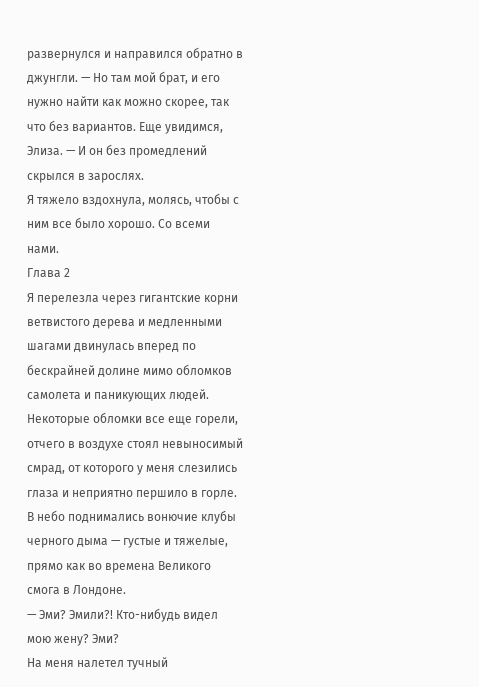развернулся и направился обратно в джунгли. — Но там мой брат, и его нужно найти как можно скорее, так что без вариантов. Еще увидимся, Элиза. — И он без промедлений скрылся в зарослях.
Я тяжело вздохнула, молясь, чтобы с ним все было хорошо. Со всеми нами.
Глава 2
Я перелезла через гигантские корни ветвистого дерева и медленными шагами двинулась вперед по бескрайней долине мимо обломков самолета и паникующих людей. Некоторые обломки все еще горели, отчего в воздухе стоял невыносимый смрад, от которого у меня слезились глаза и неприятно першило в горле. В небо поднимались вонючие клубы черного дыма — густые и тяжелые, прямо как во времена Великого смога в Лондоне.
— Эми? Эмили?! Кто-нибудь видел мою жену? Эми?
На меня налетел тучный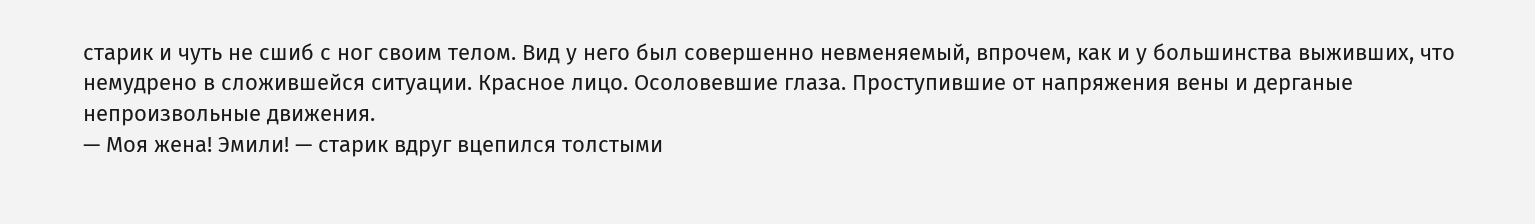старик и чуть не сшиб с ног своим телом. Вид у него был совершенно невменяемый, впрочем, как и у большинства выживших, что немудрено в сложившейся ситуации. Красное лицо. Осоловевшие глаза. Проступившие от напряжения вены и дерганые непроизвольные движения.
— Моя жена! Эмили! — старик вдруг вцепился толстыми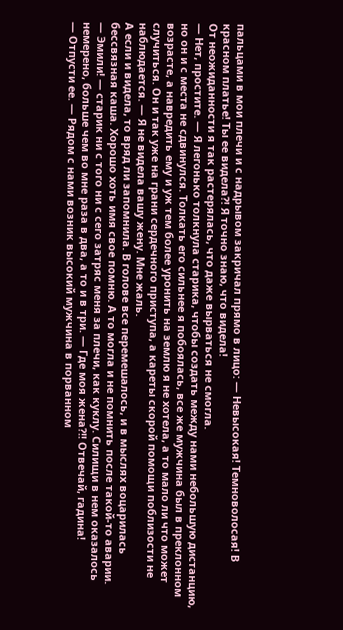пальцами в мои плечи и с надрывом закричал прямо в лицо: — Невысокая! Темноволосая! В красном платье! Ты ее видела?! Я точно знаю, что видела!
От неожиданности я так растерялась, что даже вырваться не смогла.
— Нет, простите. — Я легонько толкнула старика, чтобы создать между нами небольшую дистанцию, но он и с места не сдвинулся. Толкать его сильнее я побоялась, все же мужчина был в преклонном возрасте, а навредить ему и уж тем более уронить на землю я не хотела, а то мало ли что может случиться. Он и так уже на грани сердечного приступа, а кареты скорой помощи поблизости не наблюдается. — Я не видела вашу жену. Мне жаль.
А если и видела, то вряд ли запомнила. В голове все перемешалось, и в мыслях воцарилась бессвязная каша. Хорошо хоть имя свое помню. А то могла и не помнить после такой-то аварии.
— Эмили! — старик ни с того ни с сего затряс меня за плечи, как куклу. Силищи в нем оказалось немерено, больше чем во мне раза в два, а то и в три. — Где моя жена?!! Отвечай, гадина!
— Отпусти ее. — Рядом с нами возник высокий мужчина в порванном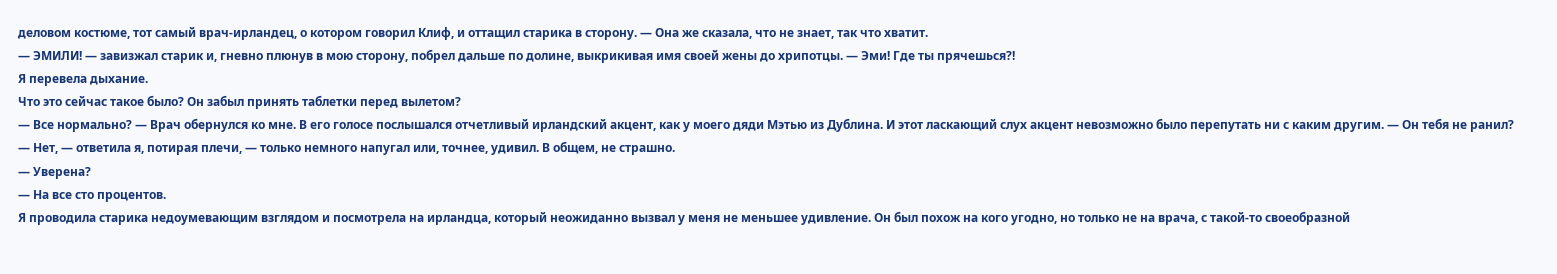деловом костюме, тот самый врач-ирландец, о котором говорил Клиф, и оттащил старика в сторону. — Она же сказала, что не знает, так что хватит.
— ЭМИЛИ! — завизжал старик и, гневно плюнув в мою сторону, побрел дальше по долине, выкрикивая имя своей жены до хрипотцы. — Эми! Где ты прячешься?!
Я перевела дыхание.
Что это сейчас такое было? Он забыл принять таблетки перед вылетом?
— Все нормально? — Врач обернулся ко мне. В его голосе послышался отчетливый ирландский акцент, как у моего дяди Мэтью из Дублина. И этот ласкающий слух акцент невозможно было перепутать ни с каким другим. — Он тебя не ранил?
— Нет, — ответила я, потирая плечи, — только немного напугал или, точнее, удивил. В общем, не страшно.
— Уверена?
— На все сто процентов.
Я проводила старика недоумевающим взглядом и посмотрела на ирландца, который неожиданно вызвал у меня не меньшее удивление. Он был похож на кого угодно, но только не на врача, с такой-то своеобразной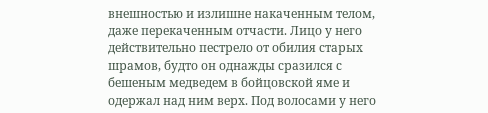внешностью и излишне накаченным телом, даже перекаченным отчасти. Лицо у него действительно пестрело от обилия старых шрамов, будто он однажды сразился с бешеным медведем в бойцовской яме и одержал над ним верх. Под волосами у него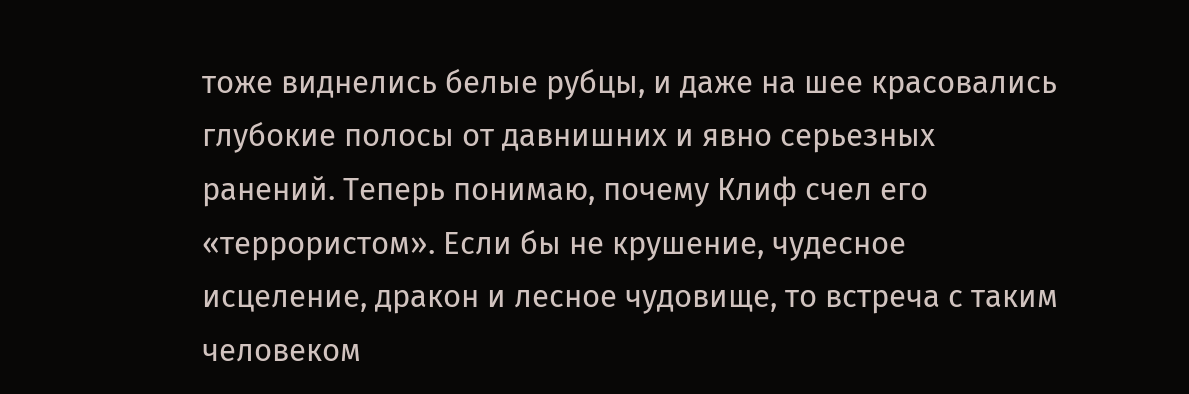тоже виднелись белые рубцы, и даже на шее красовались глубокие полосы от давнишних и явно серьезных ранений. Теперь понимаю, почему Клиф счел его «террористом». Если бы не крушение, чудесное исцеление, дракон и лесное чудовище, то встреча с таким человеком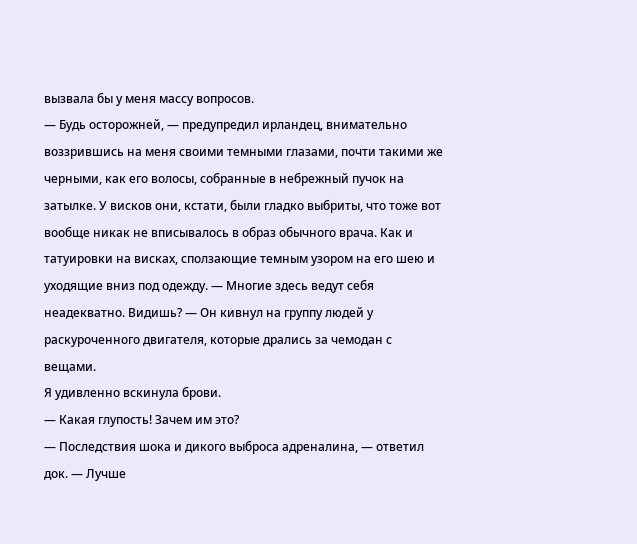вызвала бы у меня массу вопросов.
— Будь осторожней, — предупредил ирландец, внимательно воззрившись на меня своими темными глазами, почти такими же черными, как его волосы, собранные в небрежный пучок на затылке. У висков они, кстати, были гладко выбриты, что тоже вот вообще никак не вписывалось в образ обычного врача. Как и татуировки на висках, сползающие темным узором на его шею и уходящие вниз под одежду. — Многие здесь ведут себя неадекватно. Видишь? — Он кивнул на группу людей у раскуроченного двигателя, которые дрались за чемодан с вещами.
Я удивленно вскинула брови.
— Какая глупость! Зачем им это?
— Последствия шока и дикого выброса адреналина, — ответил док. — Лучше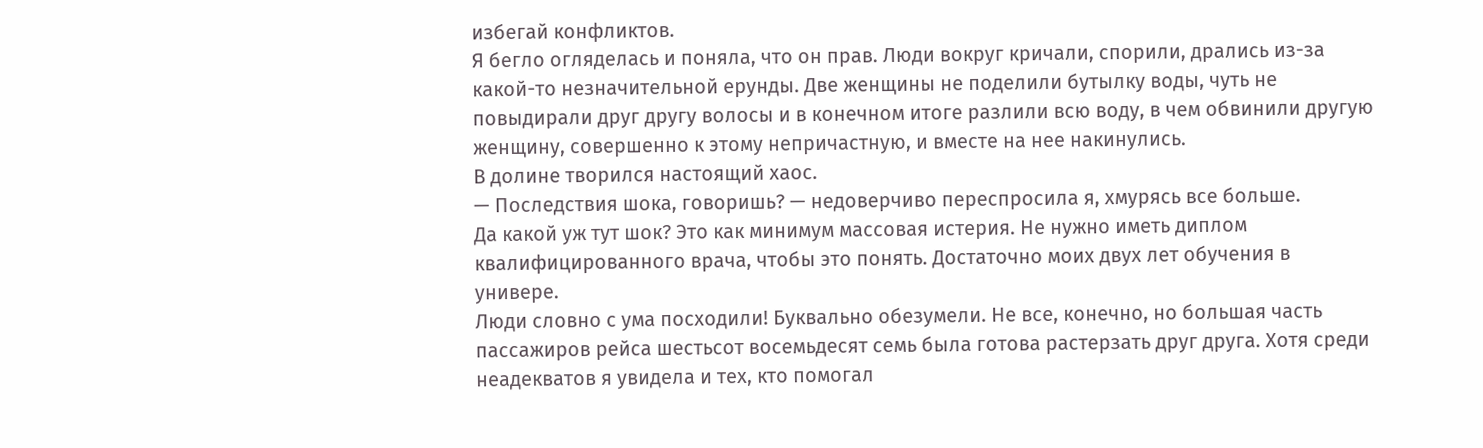избегай конфликтов.
Я бегло огляделась и поняла, что он прав. Люди вокруг кричали, спорили, дрались из-за какой-то незначительной ерунды. Две женщины не поделили бутылку воды, чуть не повыдирали друг другу волосы и в конечном итоге разлили всю воду, в чем обвинили другую женщину, совершенно к этому непричастную, и вместе на нее накинулись.
В долине творился настоящий хаос.
— Последствия шока, говоришь? — недоверчиво переспросила я, хмурясь все больше.
Да какой уж тут шок? Это как минимум массовая истерия. Не нужно иметь диплом квалифицированного врача, чтобы это понять. Достаточно моих двух лет обучения в универе.
Люди словно с ума посходили! Буквально обезумели. Не все, конечно, но большая часть пассажиров рейса шестьсот восемьдесят семь была готова растерзать друг друга. Хотя среди неадекватов я увидела и тех, кто помогал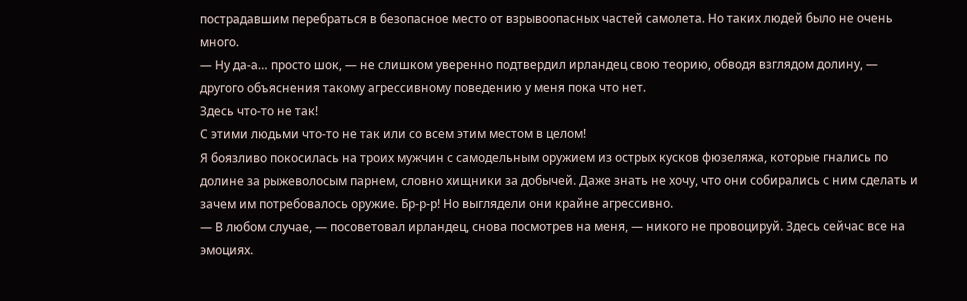пострадавшим перебраться в безопасное место от взрывоопасных частей самолета. Но таких людей было не очень много.
— Ну да-а… просто шок, — не слишком уверенно подтвердил ирландец свою теорию, обводя взглядом долину, — другого объяснения такому агрессивному поведению у меня пока что нет.
Здесь что-то не так!
С этими людьми что-то не так или со всем этим местом в целом!
Я боязливо покосилась на троих мужчин с самодельным оружием из острых кусков фюзеляжа, которые гнались по долине за рыжеволосым парнем, словно хищники за добычей. Даже знать не хочу, что они собирались с ним сделать и зачем им потребовалось оружие. Бр-р-р! Но выглядели они крайне агрессивно.
— В любом случае, — посоветовал ирландец, снова посмотрев на меня, — никого не провоцируй. Здесь сейчас все на эмоциях.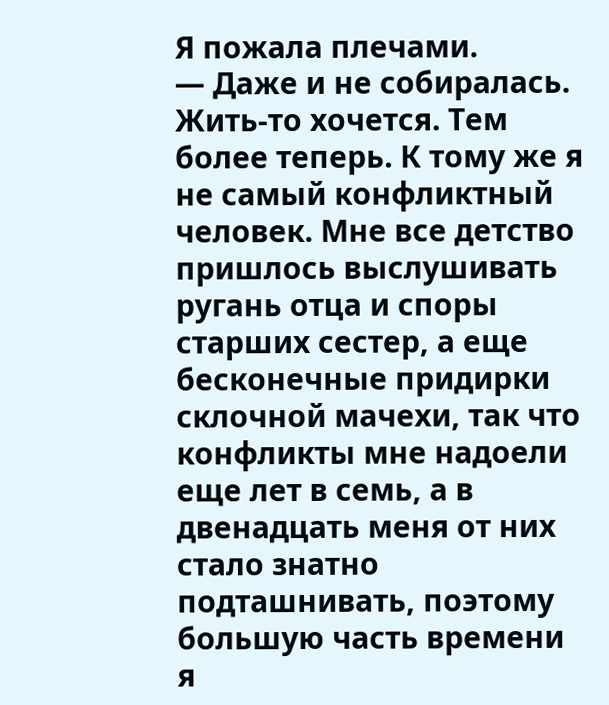Я пожала плечами.
— Даже и не собиралась.
Жить-то хочется. Тем более теперь. К тому же я не самый конфликтный человек. Мне все детство пришлось выслушивать ругань отца и споры старших сестер, а еще бесконечные придирки склочной мачехи, так что конфликты мне надоели еще лет в семь, а в двенадцать меня от них стало знатно подташнивать, поэтому большую часть времени я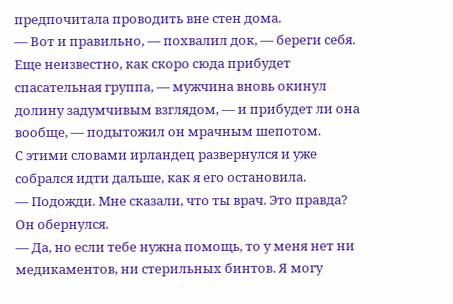предпочитала проводить вне стен дома.
— Вот и правильно, — похвалил док, — береги себя. Еще неизвестно, как скоро сюда прибудет спасательная группа, — мужчина вновь окинул долину задумчивым взглядом, — и прибудет ли она вообще, — подытожил он мрачным шепотом.
С этими словами ирландец развернулся и уже собрался идти дальше, как я его остановила.
— Подожди. Мне сказали, что ты врач. Это правда?
Он обернулся.
— Да, но если тебе нужна помощь, то у меня нет ни медикаментов, ни стерильных бинтов. Я могу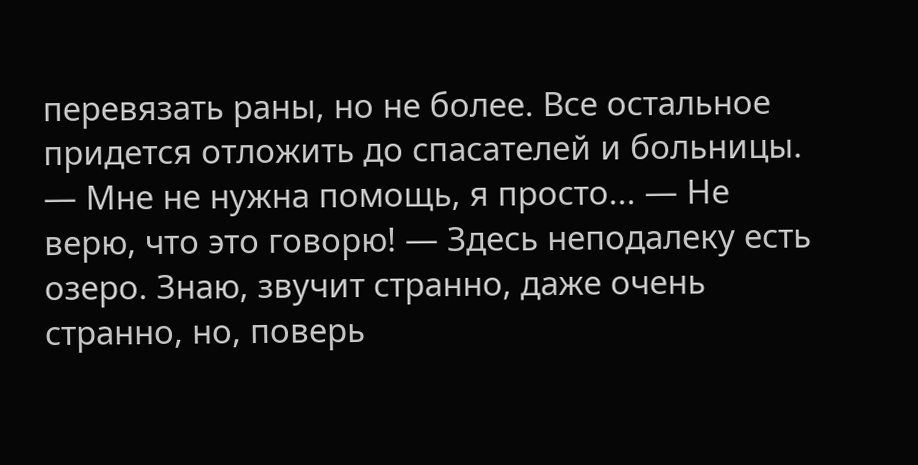перевязать раны, но не более. Все остальное придется отложить до спасателей и больницы.
— Мне не нужна помощь, я просто... — Не верю, что это говорю! — Здесь неподалеку есть озеро. Знаю, звучит странно, даже очень странно, но, поверь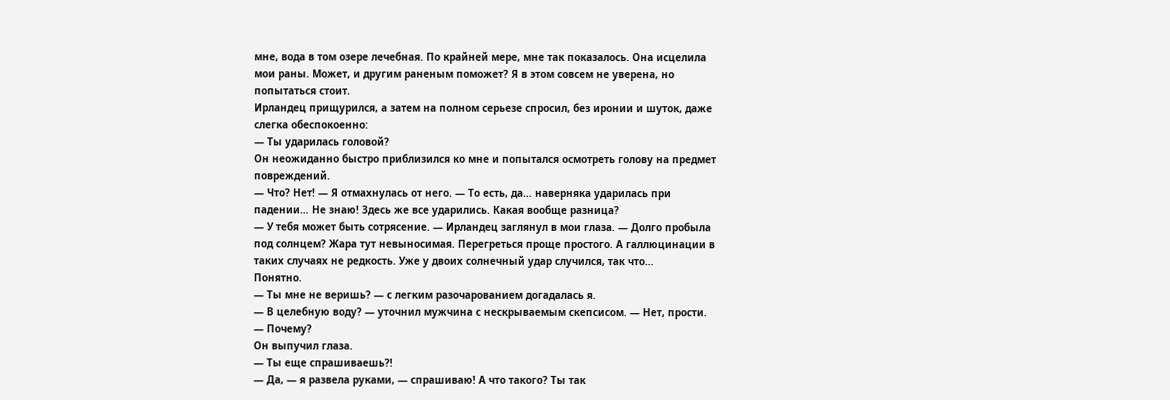мне, вода в том озере лечебная. По крайней мере, мне так показалось. Она исцелила мои раны. Может, и другим раненым поможет? Я в этом совсем не уверена, но попытаться стоит.
Ирландец прищурился, а затем на полном серьезе спросил, без иронии и шуток, даже слегка обеспокоенно:
— Ты ударилась головой?
Он неожиданно быстро приблизился ко мне и попытался осмотреть голову на предмет повреждений.
— Что? Нет! — Я отмахнулась от него. — То есть, да… наверняка ударилась при падении… Не знаю! Здесь же все ударились. Какая вообще разница?
— У тебя может быть сотрясение. — Ирландец заглянул в мои глаза. — Долго пробыла под солнцем? Жара тут невыносимая. Перегреться проще простого. А галлюцинации в таких случаях не редкость. Уже у двоих солнечный удар случился, так что…
Понятно.
— Ты мне не веришь? — с легким разочарованием догадалась я.
— В целебную воду? — уточнил мужчина с нескрываемым скепсисом. — Нет, прости.
— Почему?
Он выпучил глаза.
— Ты еще спрашиваешь?!
— Да, — я развела руками, — спрашиваю! А что такого? Ты так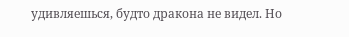удивляешься, будто дракона не видел. Но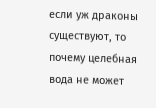если уж драконы существуют, то почему целебная вода не может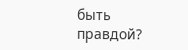быть правдой?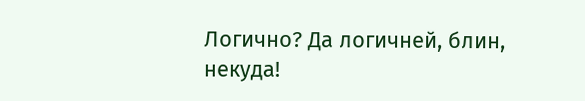Логично? Да логичней, блин, некуда!